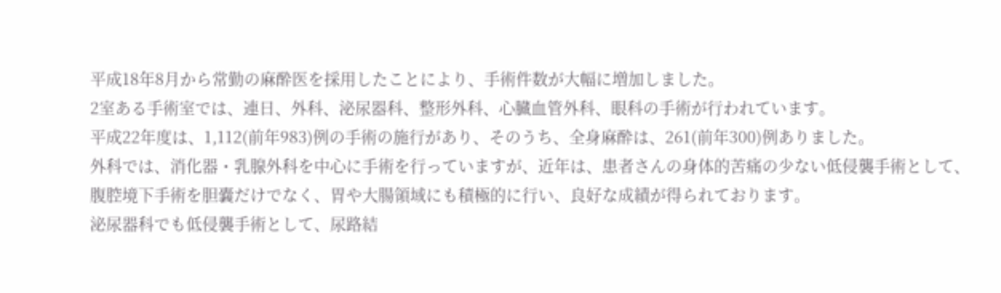平成18年8月から常勤の麻酔医を採用したことにより、手術件数が大幅に増加しました。
2室ある手術室では、連日、外科、泌尿器科、整形外科、心臓血管外科、眼科の手術が行われています。
平成22年度は、1,112(前年983)例の手術の施行があり、そのうち、全身麻酔は、261(前年300)例ありました。
外科では、消化器・乳腺外科を中心に手術を行っていますが、近年は、患者さんの身体的苦痛の少ない低侵襲手術として、
腹腔境下手術を胆嚢だけでなく、胃や大腸領域にも積極的に行い、良好な成績が得られております。
泌尿器科でも低侵襲手術として、尿路結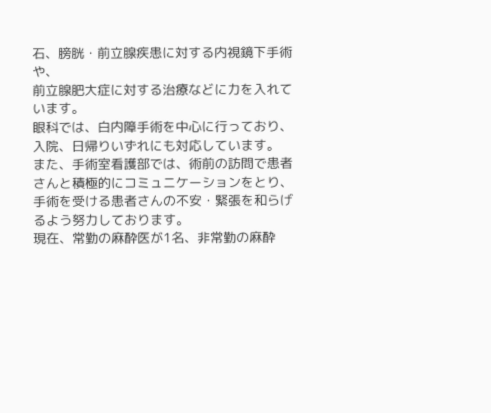石、膀胱・前立腺疾患に対する内視鏡下手術や、
前立腺肥大症に対する治療などに力を入れています。
眼科では、白内障手術を中心に行っており、入院、日帰りいずれにも対応しています。
また、手術室看護部では、術前の訪問で患者さんと積極的にコミュニケーションをとり、
手術を受ける患者さんの不安・緊張を和らげるよう努力しております。
現在、常勤の麻酔医が1名、非常勤の麻酔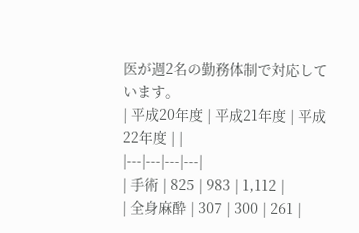医が週2名の勤務体制で対応しています。
| 平成20年度 | 平成21年度 | 平成22年度 | |
|---|---|---|---|
| 手術 | 825 | 983 | 1,112 |
| 全身麻酔 | 307 | 300 | 261 |